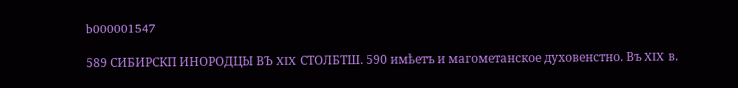b000001547

589 СИБИРСКП ИНОРОДЦЫ ВЪ XIX СТОЛБТШ. 590 имѣетъ и магометанское духовенстно. Въ XIX в.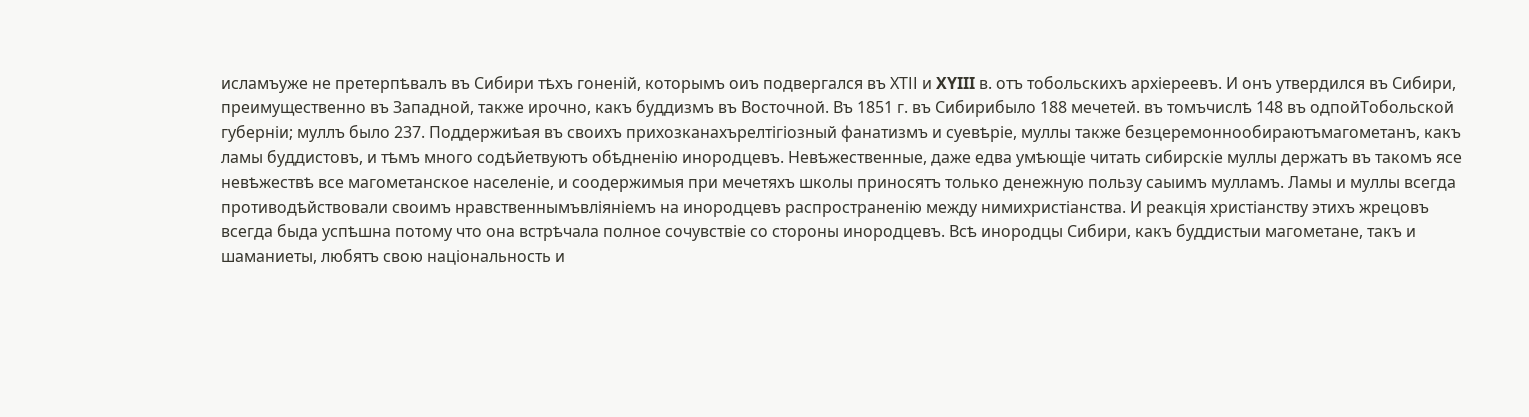исламъуже не претерпѣвалъ въ Сибири тѣхъ гоненій, которымъ оиъ подвергался въ ХТІІ и XYIII в. отъ тобольскихъ архіереевъ. И онъ утвердился въ Сибири, преимущественно въ Западной, также ирочно, какъ буддизмъ въ Восточной. Въ 1851 г. въ Сибирибыло 188 мечетей. въ томъчислѣ 148 въ одпойТобольской губерніи; муллъ было 237. Поддержиѣая въ своихъ прихозканахърелтігіозный фанатизмъ и суевѣріе, муллы также безцеремоннообираютъмагометанъ, какъ ламы буддистовъ, и тѣмъ много содѣйетвуютъ обѣдненію инородцевъ. Невѣжественные, даже едва умѣющіе читать сибирскіе муллы держатъ въ такомъ ясе невѣжествѣ все магометанское населеніе, и соодержимыя при мечетяхъ школы приносятъ только денежную пользу саыимъ мулламъ. Ламы и муллы всегда противодѣйствовали своимъ нравственнымъвліяніемъ на инородцевъ распространенію между нимихристіанства. И реакція христіанству этихъ жрецовъ всегда быда успѣшна потому что она встрѣчала полное сочувствіе со стороны инородцевъ. Всѣ инородцы Сибири, какъ буддистыи магометане, такъ и шаманиеты, любятъ свою національность и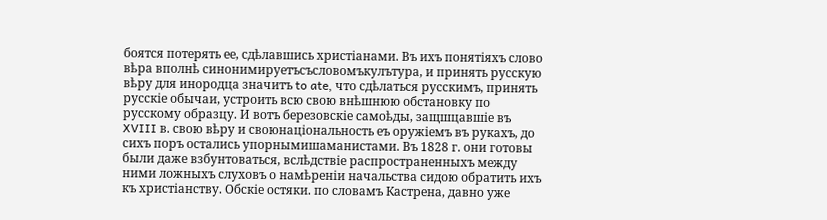боятся потерять ее, сдѣлавшись христіанами. Въ ихъ понятіяхъ слово вѣра вполнѣ синонимируетъсъсловомъкулътура, и принять русскую вѣру для инородца значитъ to ate, что сдѣлаться русскимъ, принять русскіе обычаи, устроить всю свою внѣшнюю обстановку по русскому образцу. И вотъ березовскіе самоѣды, защшцавшіе въ XVIII в. свою вѣру и своюнаціональность еъ оружіемъ въ рукахъ, до сихъ поръ остались упорнымишаманистами. Въ 1828 г. они готовы были даже взбунтоваться, вслѣдствіе распространенныхъ между ними ложныхъ слуховъ о намѣреніи начальства сидою обратить ихъ къ христіанству. Обскіе остяки. по словамъ Кастрена, давно уже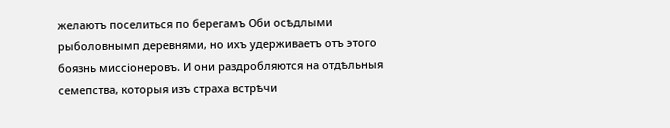желаютъ поселиться по берегамъ Оби осѣдлыми рыболовнымп деревнями, но ихъ удерживаетъ отъ этого боязнь миссіонеровъ. И они раздробляются на отдѣльныя семепства, которыя изъ страха встрѣчи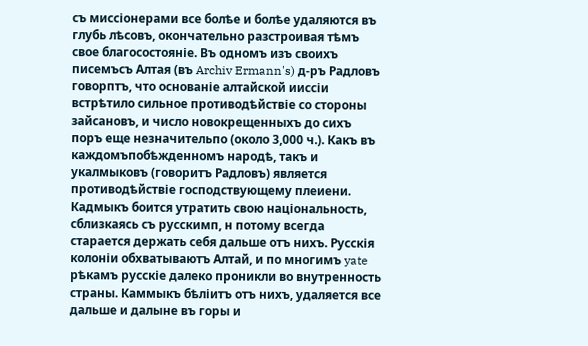съ миссіонерами все болѣе и болѣе удаляются въ глубь лѣсовъ, окончательно разстроивая тѣмъ свое благосостояніе. Въ одномъ изъ своихъ писемъсъ Алтая (въ Archiv Ermann's) д-ръ Радловъ говорптъ, что основаніе алтайской ииссіи встрѣтило сильное противодѣйствіе со стороны зайсановъ, и число новокрещенныхъ до сихъ поръ еще незначительпо (около 3,000 ч.). Какъ въ каждомъпобѣжденномъ народѣ, такъ и укалмыковъ (говоритъ Радловъ) является противодѣйствіе господствующему плеиени. Кадмыкъ боится утратить свою національность, сблизкаясь съ русскимп, н потому всегда старается держать себя дальше отъ нихъ. Русскія колоніи обхватываютъ Алтай, и по многимъ yate рѣкамъ русскіе далеко проникли во внутренность страны. Каммыкъ бѣліитъ отъ нихъ, удаляется все дальше и далыне въ горы и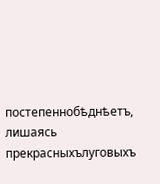постепеннобѣднѣетъ, лишаясь прекрасныхълуговыхъ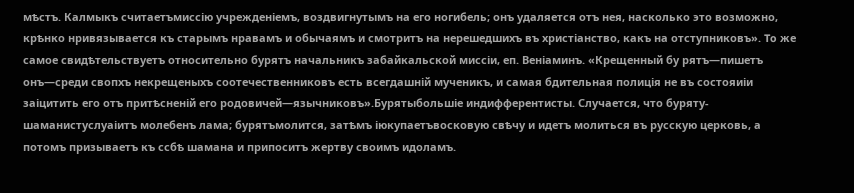мѣстъ. Калмыкъ считаетъмиссію учрежденіемъ, воздвигнутымъ на его ногибель; онъ удаляется отъ нея, насколько это возможно, крѣнко нривязывается къ старымъ нравамъ и обычаямъ и смотритъ на нерешедшихъ въ христіанство, какъ на отступниковъ». To же самое свидѣтельствуетъ относительно бурятъ начальникъ забайкальской миссіи, еп. Веніаминъ. «Крещенный бу рятъ—пишетъ онъ—среди свопхъ некрещеныхъ соотечественниковъ есть всегдашній мученикъ, и самая бдительная полиція не въ состояиіи заіцитить его отъ притѣсненій его родовичей—язычниковъ».Бурятыбольшіе индифферентисты. Случается, что буряту-шаманистуслуаіитъ молебенъ лама; бурятъмолится, затѣмъ іюкупаетъвосковую свѣчу и идетъ молиться въ русскую церковь, а потомъ призываетъ къ ссбѣ шамана и припоситъ жертву своимъ идоламъ.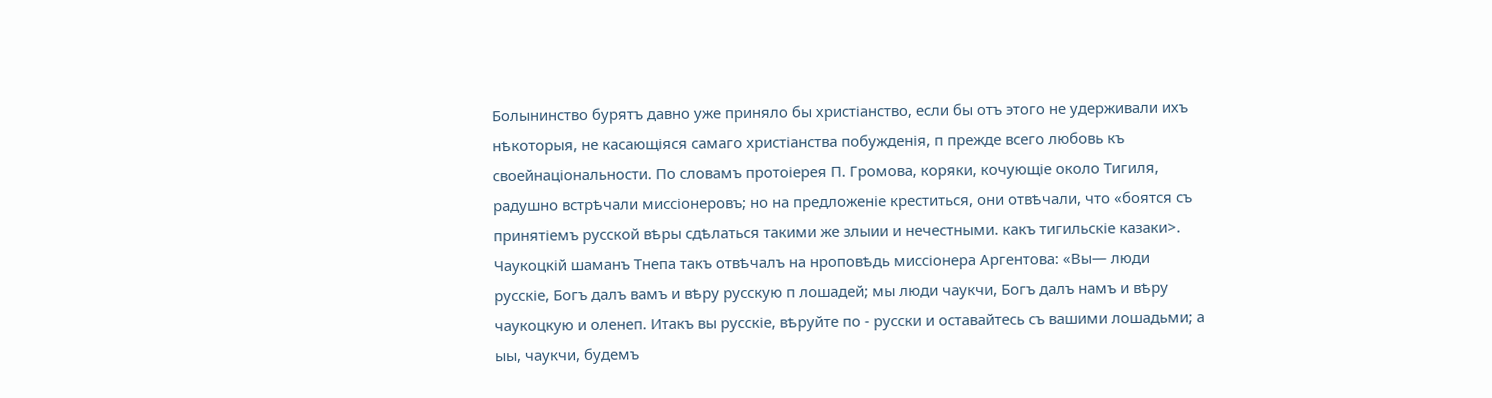Болынинство бурятъ давно уже приняло бы христіанство, если бы отъ этого не удерживали ихъ нѣкоторыя, не касающіяся самаго христіанства побужденія, п прежде всего любовь къ своейнаціональности. По словамъ протоіерея П. Громова, коряки, кочующіе около Тигиля, радушно встрѣчали миссіонеровъ; но на предложеніе креститься, они отвѣчали, что «боятся съ принятіемъ русской вѣры сдѣлаться такими же злыии и нечестными. какъ тигильскіе казаки>. Чаукоцкій шаманъ Тнепа такъ отвѣчалъ на нроповѣдь миссіонера Аргентова: «Вы— люди русскіе, Богъ далъ вамъ и вѣру русскую п лошадей; мы люди чаукчи, Богъ далъ намъ и вѣру чаукоцкую и оленеп. Итакъ вы русскіе, вѣруйте по - русски и оставайтесь съ вашими лошадьми; а ыы, чаукчи, будемъ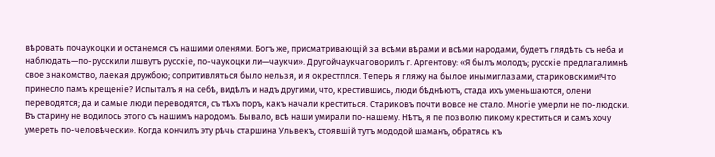вѣровать почаукоцки и останемся съ нашими оленями. Богъ же, присматривающій за всѣми вѣрами и всѣми народами, будетъ глядѣть съ неба и наблюдать—по-русскили лшвутъ русскіе, по-чаукоцки ли—чаукчи». Другойчаукчаговорилъ г. Аргентову: «Я былъ молодъ; русскіе предлагалимнѣ свое знакомство, лаекая дружбою; сопритивляться было нельзя, и я окрестплся. Теперь я гляжу на былое инымиглазами, стариковскими!Что принесло памъ крещеніе? Испыталъ я на себѣ, видѣлъ и надъ другими, что, крестившись, люди бѣднѣютъ, стада ихъ уменьшаются, олени переводятся; да и самые люди переводятся, съ тѣхъ поръ, какъ начали креститься. Стариковъ почти вовсе не стало. Многіе умерли не по-людски. Въ старину не водилось этого съ нашимъ народомъ. Бывало, всѣ наши умирали по-нашему. Нѣтъ, я пе позволю пикому креститься и самъ хочу умереть по-человѣчески». Когда кончилъ эту рѣчь старшина Ульвекъ, стоявшій тутъ мододой шаманъ, обратясь къ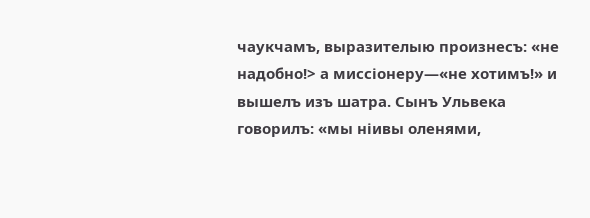чаукчамъ, выразителыю произнесъ: «не надобно!> а миссіонеру—«не хотимъ!» и вышелъ изъ шатра. Сынъ Ульвека говорилъ: «мы ніивы оленями,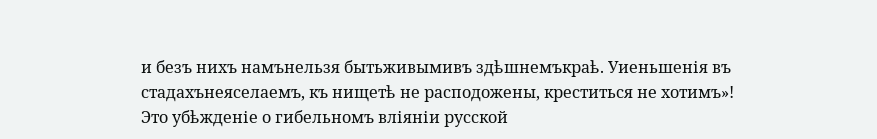и безъ нихъ намънельзя бытьживымивъ здѣшнемъкраѣ. Уиеньшенія въ стадахънеяселаемъ, къ нищетѣ не расподожены, креститься не хотимъ»! Это убѣжденіе о гибельномъ вліяніи русской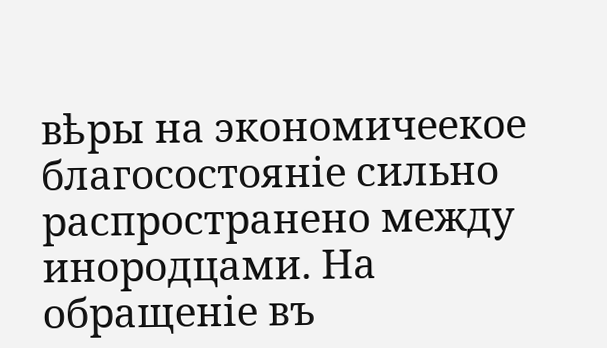вѣры на экономичеекое благосостояніе сильно распространено между инородцами. На обращеніе въ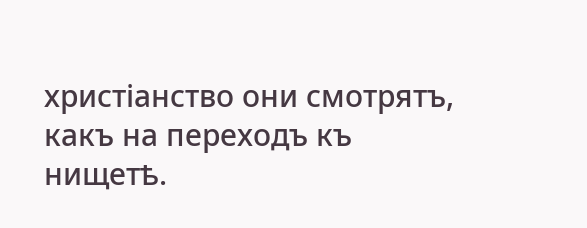христіанство они смотрятъ, какъ на переходъ къ нищетѣ.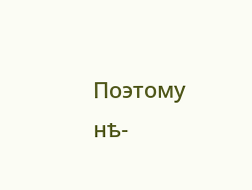Поэтому нѣ-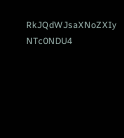RkJQdWJsaXNoZXIy NTc0NDU4